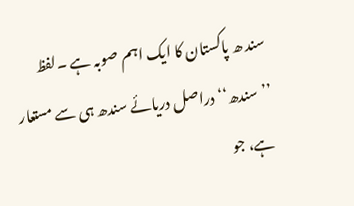سند ھ پاکستان کا ایک اہم صوبہ ہے ۔لفظ ’’سندھ‘‘ دراصل دریائے سندھ ہی سے مستعار ہے، جو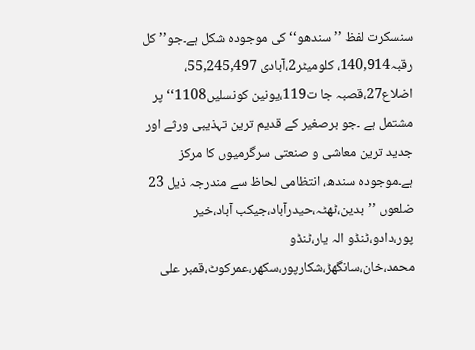سنسکرت لفظ ’’سندھو‘‘ کی موجودہ شکل ہے۔جو’’ کل رقبہ140,914، کلومیٹر2،آبادی 55,245,497، اضلاع27،قصبہ جا ت119،یونین کونسلیں1108‘‘پر مشتمل ہے ۔جو برصغیر کے قدیم ترین تہذیبی ورثے اور جدید ترین معاشی و صنعتی سرگرمیوں کا مرکز ہے۔موجودہ سندھ، انتظامی لحاظ سے مندرجہ ذیل 23 ضلعوں ’’بدین،ٹھٹہ،حیدرآباد،جیکب آباد،خیر پور،دادو،ٹنڈو الہ یار،ٹنڈو محمد،خان،سانگھڑ،شکارپور،سکھر،عمرکوٹ،قمبر علی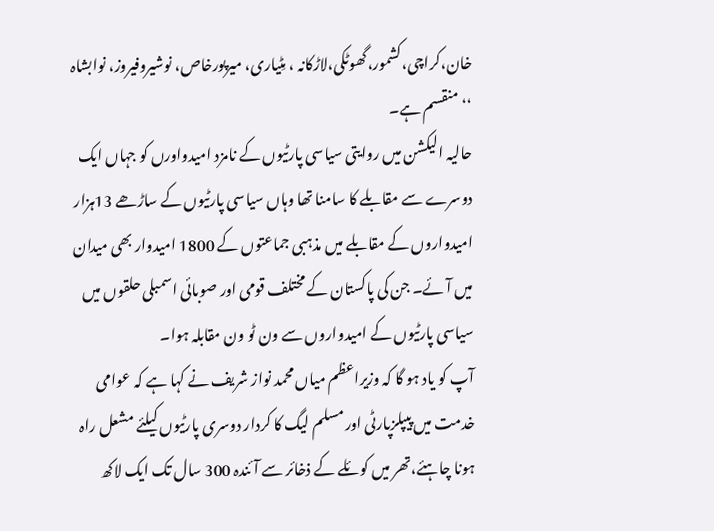خان،کراچی،کشمور،گھوٹکی،لاڑکانہ ، مِٹیاری، میرپورخاص، نوشیروفیروز، نوابشاہ ‘‘ منقسم ہے۔
حالیہ الیکشن میں روایتی سیاسی پارٹیوں کے نامزد امیدواورں کو جہاں ایک دوسرے سے مقابلے کا سامنا تھا وہاں سیاسی پارٹیوں کے ساڑھے 13ہزار امیدواروں کے مقابلے میں مذہبی جماعتوں کے 1800 امیدوار بھی میدان میں آئے۔ جن کی پاکستان کے مختلف قومی اور صوبائی اسمبلی حلقوں میں سیاسی پارٹیوں کے امیدواروں سے ون ٹو ون مقابلہ ہوا۔
آپ کو یاد ہو گا کہ وزیراعظم میاں محمد نواز شریف نے کہا ہے کہ عوامی خدمت میں پیپلزپارٹی اور مسلم لیگ کا کردار دوسری پارٹیوں کیلئے مشعل راہ ہونا چاہئے،تھر میں کوئلے کے ذخائر سے آئندہ 300 سال تک ایک لاکھ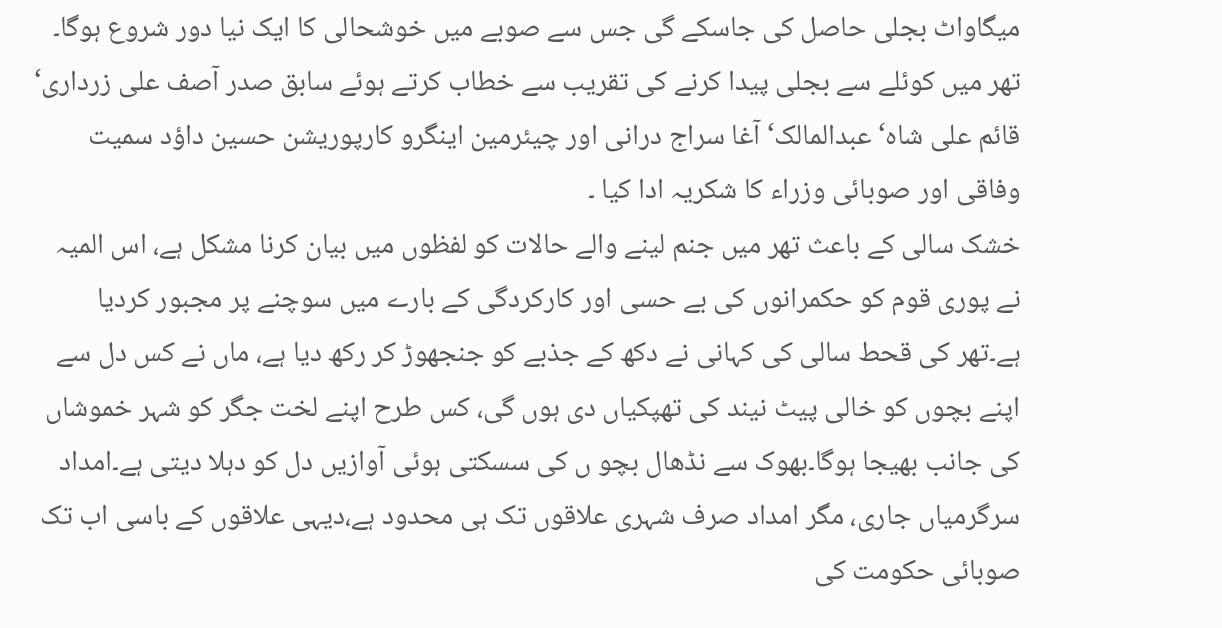میگاواٹ بجلی حاصل کی جاسکے گی جس سے صوبے میں خوشحالی کا ایک نیا دور شروع ہوگا۔ تھر میں کوئلے سے بجلی پیدا کرنے کی تقریب سے خطاب کرتے ہوئے سابق صدر آصف علی زرداری‘ قائم علی شاہ‘ عبدالمالک‘ آغا سراج درانی اور چیئرمین اینگرو کارپوریشن حسین داؤد سمیت وفاقی اور صوبائی وزراء کا شکریہ ادا کیا ۔
خشک سالی کے باعث تھر میں جنم لینے والے حالات کو لفظوں میں بیان کرنا مشکل ہے، اس المیہ نے پوری قوم کو حکمرانوں کی بے حسی اور کارکردگی کے بارے میں سوچنے پر مجبور کردیا ہے۔تھر کی قحط سالی کی کہانی نے دکھ کے جذبے کو جنجھوڑ کر رکھ دیا ہے، ماں نے کس دل سے اپنے بچوں کو خالی پیٹ نیند کی تھپکیاں دی ہوں گی، کس طرح اپنے لخت جگر کو شہر خموشاں کی جانب بھیجا ہوگا۔بھوک سے نڈھال بچو ں کی سسکتی ہوئی آوازیں دل کو دہلا دیتی ہے۔امداد سرگرمیاں جاری، مگر امداد صرف شہری علاقوں تک ہی محدود ہے،دیہی علاقوں کے باسی اب تک صوبائی حکومت کی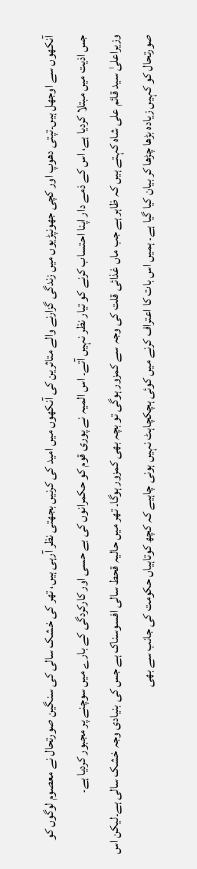آنکھوں سے اوجھل ہیں۔تپتی دھوپ اور کچی جھونپڑیوں میں زندگی گزارنے والے متاثرین کی آنکھوں میں امید کی کرنیں بجھتی نظر آرہی ہیں، تھر کی خشک سالی کی سنگین صورتحال نے معصوم لوگوں کو جس اذیت میں مبتلا کردیا ہے، اس کے ذمے دار اپنا احتساب کرنے کو تیار نظر نہیں آتے۔ اس المیہ نے پوری قوم کو حکمرانوں کی بے حسی اور کارکردگی کے بارے میں سوچنے پر مجبور کردیا ہے۔
وزیراعلیٰ سید قائم علی شاہ کہتے ہیں کہ ظاہر ہے جب ماں غذائی قلت کی وجہ سے کمزور ہوگی تو بچہ بھی کمزور ہوگا۔ تھر میں حالیہ قحط سالی افسوسناک ہے جس کی بنیادی وجہ خشک سالی ہے۔لیکن اس صورتحال کو کہیں زیادہ بڑھا چڑھا کر بیان کیا گیا ہے۔ ہمیں اس بات کا اعتراف کرنے میں کوئی ہچکچاہٹ نہیں ہونی چاہیے کہ کچھ کوتاہیاں حکومت کی جانب سے بھی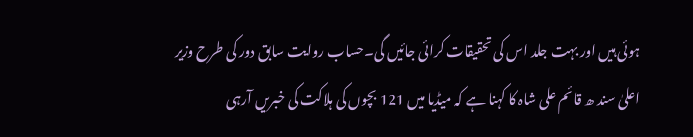ہوئی ہیں اور بہت جلد اس کی تحقیقات کرائی جائیں گی۔حساب روایت سابق دور کی طرح وزیر اعلیٰ سند ھ قائم علی شاہ کا کہنا ہے کہ میڈیا میں 121 بچوں کی ہلاکت کی خبریں آرہی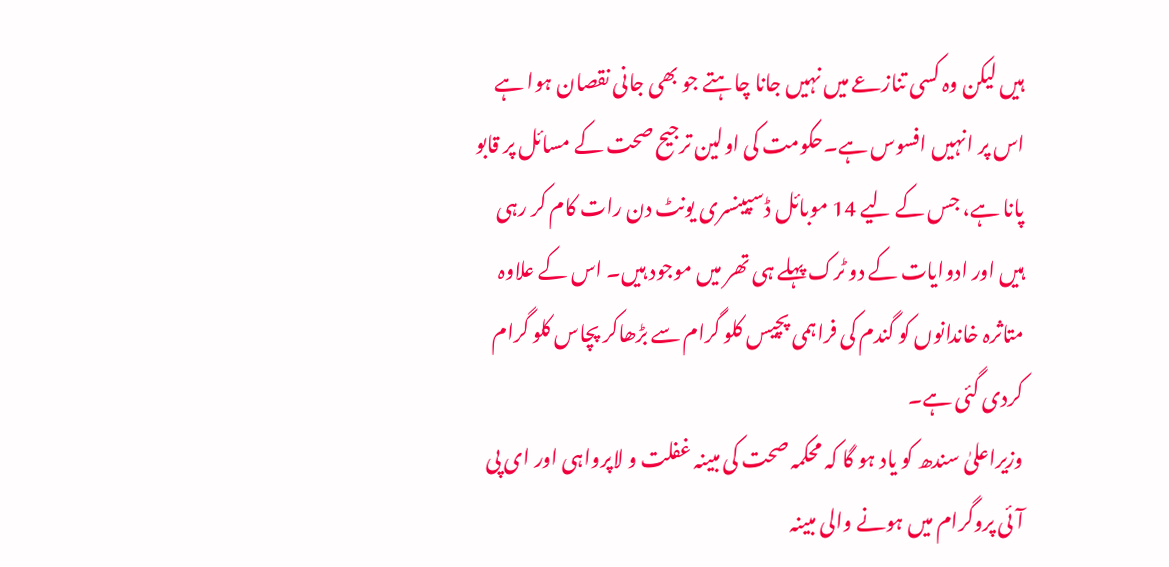ہیں لیکن وہ کسی تنازعے میں نہیں جانا چاہتے جو بھی جانی نقصان ہوا ہے اس پر انہیں افسوس ہے۔حکومت کی اولین ترجیح صحت کے مسائل پر قابو پانا ہے، جس کے لیے 14 موبائل ڈسپینسری یونٹ دن رات کام کر رہی ہیں اور ادوایات کے دو ٹرک پہلے ہی تھر میں موجود ہیں۔ اس کے علاوہ متاثرہ خاندانوں کو گندم کی فراہمی پچیس کلو گرام سے بڑھاکر پچاس کلو گرام کردی گئی ہے۔
وزیراعلیٰ سندھ کو یاد ہو گا کہ محکمہ صحت کی مبینہ غفلت و لاپرواہی اور ای پی آئی پروگرام میں ہونے والی مبینہ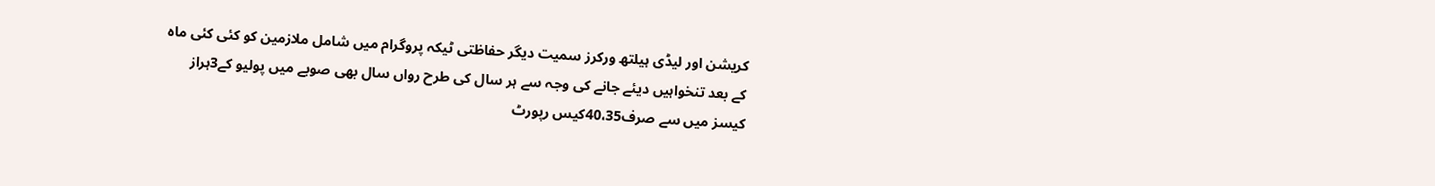کریشن اور لیڈی ہیلتھ ورکرز سمیت دیگر حفاظتی ٹیکہ پروگرام میں شامل ملازمین کو کئی کئی ماہ کے بعد تنخواہیں دیئے جانے کی وجہ سے ہر سال کی طرح رواں سال بھی صوبے میں پولیو کے3ہراز کیسز میں سے صرف40،35کیس رپورٹ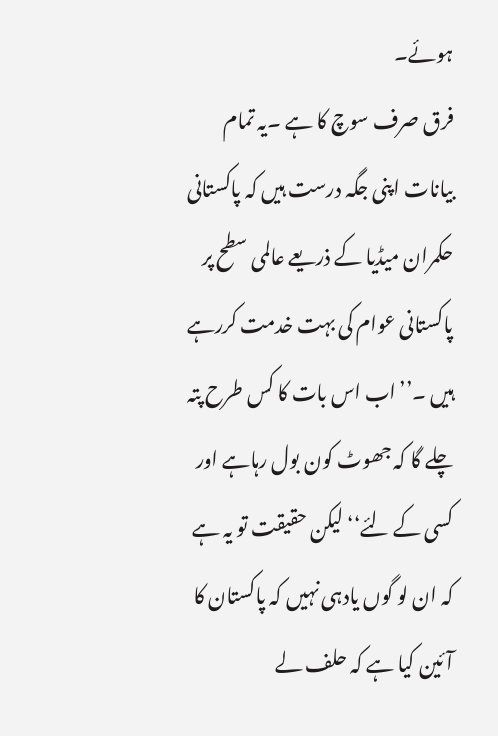ہوئے۔
فرق صرف سوچ کا ہے ۔یہ تمام بیانات اپنی جگہ درست ہیں کہ پاکستانی حکمران میڈیا کے ذریعے عالمی سطح پر پاکستانی عوام کی بہت خدمت کررہے ہیں ۔’’اب اس بات کا کس طرح پتہ چلے گا کہ جھوٹ کون بول رہاہے اور کسی کے لئے‘‘ لیکن حقیقت تو یہ ہے کہ ان لو گوں یادہی نہیں کہ پاکستان کا آئین کیا ہے کہ حلف لے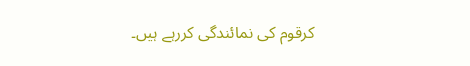کرقوم کی نمائندگی کررہے ہیں۔